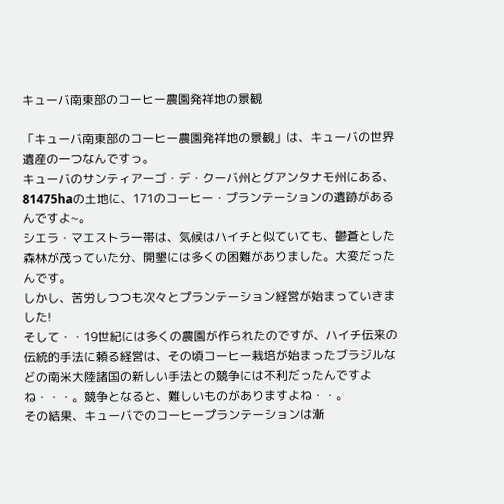キューバ南東部のコーヒー農園発祥地の景観

「キューバ南東部のコーヒー農園発祥地の景観」は、キューバの世界遺産の一つなんですっ。
キューバのサンティアーゴ・デ・クーバ州とグアンタナモ州にある、81475haの土地に、171のコーヒー・プランテーションの遺跡があるんですよ~。
シエラ・マエストラ一帯は、気候はハイチと似ていても、鬱蒼とした森林が茂っていた分、開墾には多くの困難がありました。大変だったんです。
しかし、苦労しつつも次々とプランテーション経営が始まっていきました!
そして・・19世紀には多くの農園が作られたのですが、ハイチ伝来の伝統的手法に頼る経営は、その頃コーヒー栽培が始まったブラジルなどの南米大陸諸国の新しい手法との競争には不利だったんですよね・・・。競争となると、難しいものがありますよね・・。
その結果、キューバでのコーヒープランテーションは漸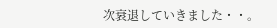次衰退していきました・・。